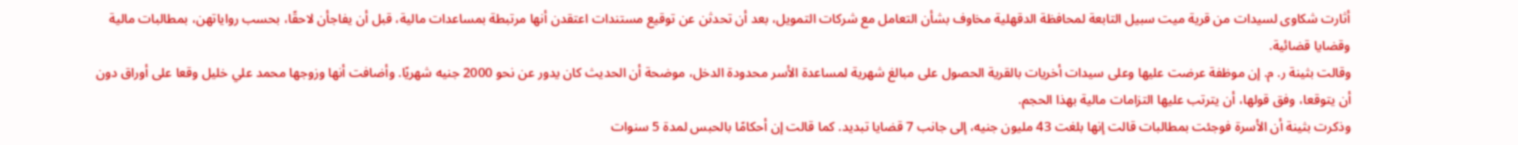أثارت شكاوى لسيدات من قرية ميت سبيل التابعة لمحافظة الدقهلية مخاوف بشأن التعامل مع شركات التمويل، بعد أن تحدثن عن توقيع مستندات اعتقدن أنها مرتبطة بمساعدات مالية، قبل أن يفاجأن لاحقًا، بحسب رواياتهن، بمطالبات مالية وقضايا قضائية.
وقالت بثينة ر. م. إن موظفة عرضت عليها وعلى سيدات أخريات بالقرية الحصول على مبالغ شهرية لمساعدة الأسر محدودة الدخل، موضحة أن الحديث كان يدور عن نحو 2000 جنيه شهريًا. وأضافت أنها وزوجها محمد علي خليل وقعا على أوراق دون أن يتوقعا، وفق قولها، أن يترتب عليها التزامات مالية بهذا الحجم.
وذكرت بثينة أن الأسرة فوجئت بمطالبات قالت إنها بلغت 43 مليون جنيه، إلى جانب 7 قضايا تبديد. كما قالت إن أحكامًا بالحبس لمدة 5 سنوات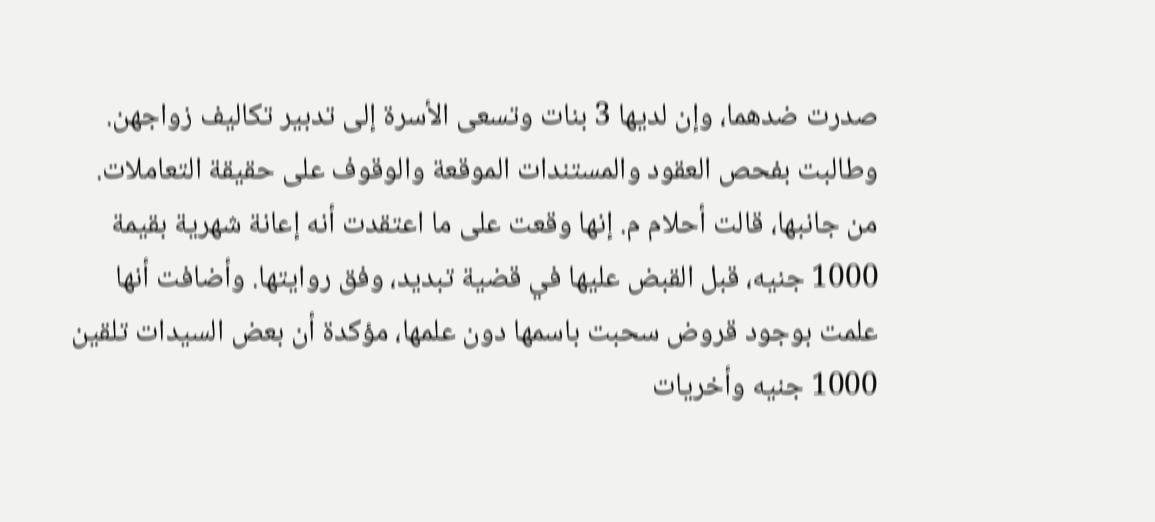صدرت ضدهما، وإن لديها 3 بنات وتسعى الأسرة إلى تدبير تكاليف زواجهن. وطالبت بفحص العقود والمستندات الموقعة والوقوف على حقيقة التعاملات.
من جانبها، قالت أحلام م. إنها وقعت على ما اعتقدت أنه إعانة شهرية بقيمة 1000 جنيه، قبل القبض عليها في قضية تبديد، وفق روايتها. وأضافت أنها علمت بوجود قروض سحبت باسمها دون علمها، مؤكدة أن بعض السيدات تلقين 1000 جنيه وأخريات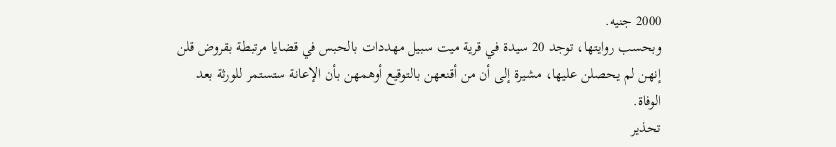2000 جنيه.
وبحسب روايتها، توجد 20 سيدة في قرية ميت سبيل مهددات بالحبس في قضايا مرتبطة بقروض قلن إنهن لم يحصلن عليها، مشيرة إلى أن من أقنعهن بالتوقيع أوهمهن بأن الإعانة ستستمر للورثة بعد الوفاة.
تحذير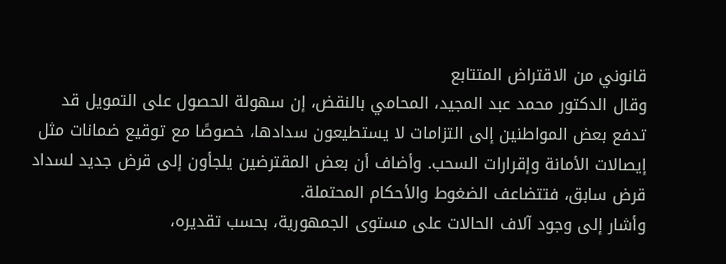قانوني من الاقتراض المتتابع
وقال الدكتور محمد عبد المجيد، المحامي بالنقض، إن سهولة الحصول على التمويل قد تدفع بعض المواطنين إلى التزامات لا يستطيعون سدادها، خصوصًا مع توقيع ضمانات مثل إيصالات الأمانة وإقرارات السحب. وأضاف أن بعض المقترضين يلجأون إلى قرض جديد لسداد قرض سابق، فتتضاعف الضغوط والأحكام المحتملة.
وأشار إلى وجود آلاف الحالات على مستوى الجمهورية، بحسب تقديره،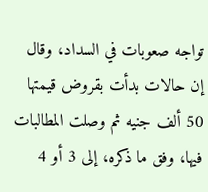تواجه صعوبات في السداد، وقال إن حالات بدأت بقروض قيمتها 50 ألف جنيه ثم وصلت المطالبات فيها، وفق ما ذكره، إلى 3 أو 4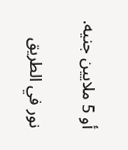أو 5 ملايين جنيه.

نور في الطريق